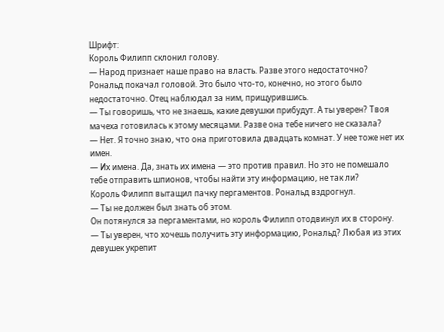Шрифт:
Король Филипп склонил голову.
— Народ признает наше право на власть. Разве этого недостаточно?
Рональд покачал головой. Это было что-то, конечно, но этого было недостаточно. Отец наблюдал за ним, прищурившись.
— Ты говоришь, что не знаешь, какие девушки прибудут. А ты уверен? Твоя мачеха готовилась к этому месяцами. Разве она тебе ничего не сказала?
— Нет. Я точно знаю, что она приготовила двадцать комнат. У нее тоже нет их имен.
— Их имена. Да, знать их имена — это против правил. Но это не помешало тебе отправить шпионов, чтобы найти эту информацию, не так ли?
Король Филипп вытащил пачку пергаментов. Рональд вздрогнул.
— Ты не должен был знать об этом.
Он потянулся за пергаментами, но король Филипп отодвинул их в сторону.
— Ты уверен, что хочешь получить эту информацию, Рональд? Любая из этих девушек укрепит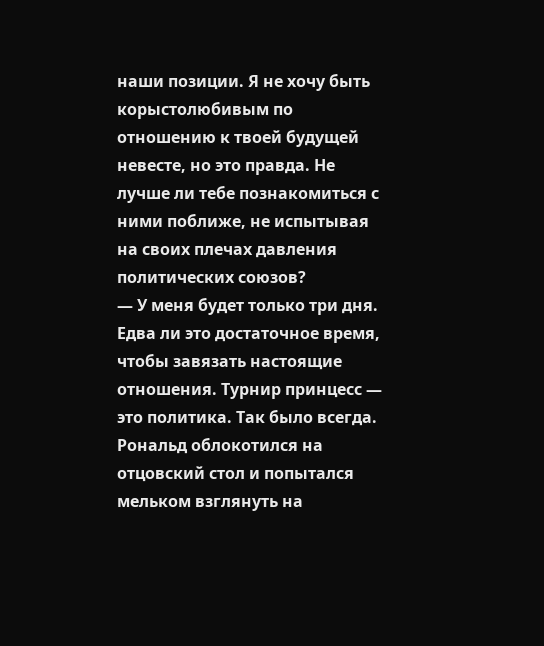наши позиции. Я не хочу быть корыстолюбивым по отношению к твоей будущей невесте, но это правда. Не лучше ли тебе познакомиться с ними поближе, не испытывая на своих плечах давления политических союзов?
— У меня будет только три дня. Едва ли это достаточное время, чтобы завязать настоящие отношения. Турнир принцесс — это политика. Так было всегда.
Рональд облокотился на отцовский стол и попытался мельком взглянуть на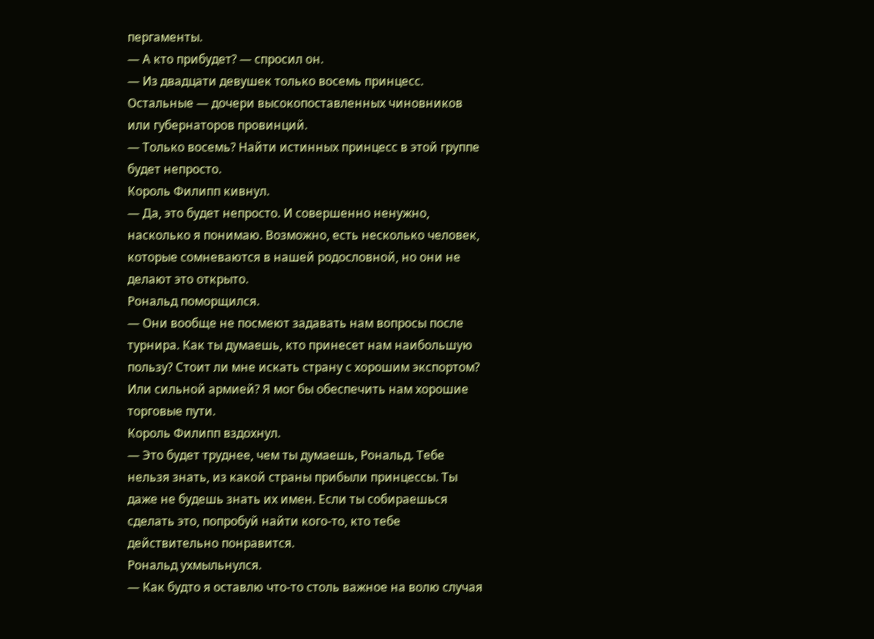пергаменты.
— А кто прибудет? — спросил он.
— Из двадцати девушек только восемь принцесс. Остальные — дочери высокопоставленных чиновников или губернаторов провинций.
— Только восемь? Найти истинных принцесс в этой группе будет непросто.
Король Филипп кивнул.
— Да, это будет непросто. И совершенно ненужно, насколько я понимаю. Возможно, есть несколько человек, которые сомневаются в нашей родословной, но они не делают это открыто.
Рональд поморщился.
— Они вообще не посмеют задавать нам вопросы после турнира. Как ты думаешь, кто принесет нам наибольшую пользу? Стоит ли мне искать страну с хорошим экспортом? Или сильной армией? Я мог бы обеспечить нам хорошие торговые пути.
Король Филипп вздохнул.
— Это будет труднее, чем ты думаешь, Рональд. Тебе нельзя знать, из какой страны прибыли принцессы. Ты даже не будешь знать их имен. Если ты собираешься сделать это, попробуй найти кого-то, кто тебе действительно понравится.
Рональд ухмыльнулся.
— Как будто я оставлю что-то столь важное на волю случая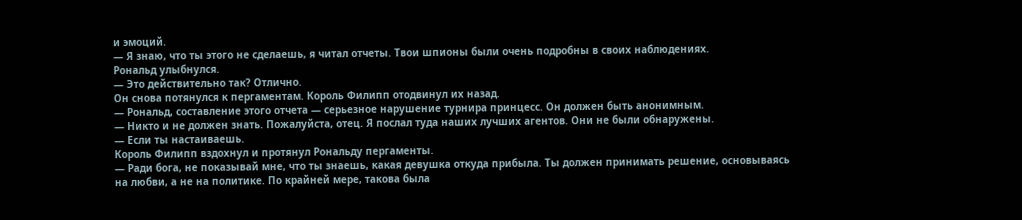и эмоций.
— Я знаю, что ты этого не сделаешь, я читал отчеты. Твои шпионы были очень подробны в своих наблюдениях.
Рональд улыбнулся.
— Это действительно так? Отлично.
Он снова потянулся к пергаментам. Король Филипп отодвинул их назад.
— Рональд, составление этого отчета — серьезное нарушение турнира принцесс. Он должен быть анонимным.
— Никто и не должен знать. Пожалуйста, отец. Я послал туда наших лучших агентов. Они не были обнаружены.
— Если ты настаиваешь.
Король Филипп вздохнул и протянул Рональду пергаменты.
— Ради бога, не показывай мне, что ты знаешь, какая девушка откуда прибыла. Ты должен принимать решение, основываясь на любви, а не на политике. По крайней мере, такова была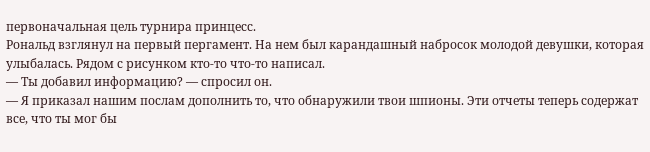первоначальная цель турнира принцесс.
Рональд взглянул на первый пергамент. На нем был карандашный набросок молодой девушки, которая улыбалась. Рядом с рисунком кто-то что-то написал.
— Ты добавил информацию? — спросил он.
— Я приказал нашим послам дополнить то, что обнаружили твои шпионы. Эти отчеты теперь содержат все, что ты мог бы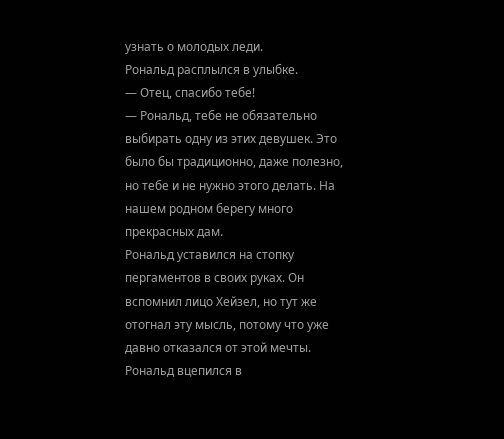узнать о молодых леди.
Рональд расплылся в улыбке.
— Отец, спасибо тебе!
— Рональд, тебе не обязательно выбирать одну из этих девушек. Это было бы традиционно, даже полезно, но тебе и не нужно этого делать. На нашем родном берегу много прекрасных дам.
Рональд уставился на стопку пергаментов в своих руках. Он вспомнил лицо Хейзел, но тут же отогнал эту мысль, потому что уже давно отказался от этой мечты. Рональд вцепился в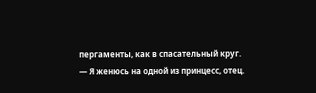пергаменты, как в спасательный круг.
— Я женюсь на одной из принцесс, отец.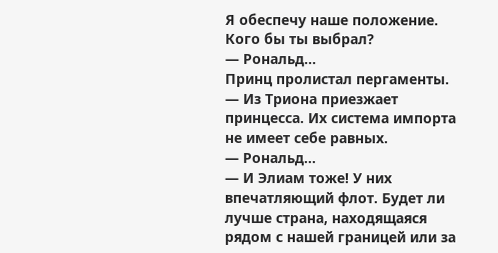Я обеспечу наше положение. Кого бы ты выбрал?
— Рональд…
Принц пролистал пергаменты.
— Из Триона приезжает принцесса. Их система импорта не имеет себе равных.
— Рональд…
— И Элиам тоже! У них впечатляющий флот. Будет ли лучше страна, находящаяся рядом с нашей границей или за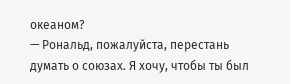океаном?
— Рональд, пожалуйста, перестань думать о союзах. Я хочу, чтобы ты был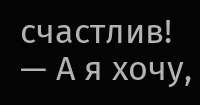счастлив!
— А я хочу,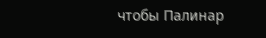чтобы Палинар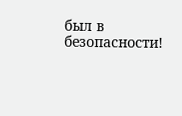был в безопасности!